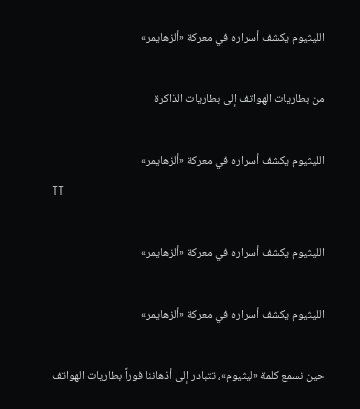الليثيوم يكشف أسراره في معركة «ألزهايمر»

من بطاريات الهواتف إلى بطاريات الذاكرة

الليثيوم يكشف أسراره في معركة «ألزهايمر»
TT

الليثيوم يكشف أسراره في معركة «ألزهايمر»

الليثيوم يكشف أسراره في معركة «ألزهايمر»

حين نسمع كلمة «ليثيوم»، تتبادر إلى أذهاننا فوراً بطاريات الهواتف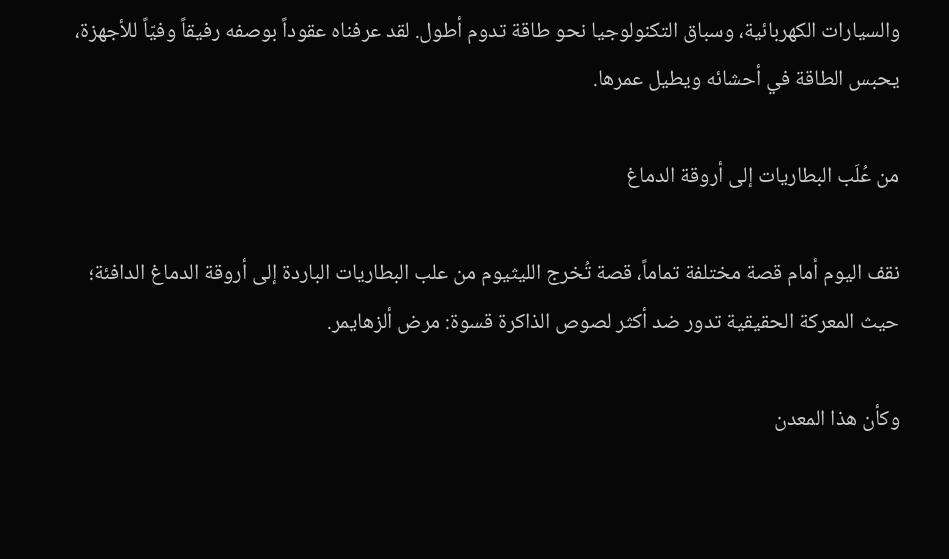والسيارات الكهربائية، وسباق التكنولوجيا نحو طاقة تدوم أطول. لقد عرفناه عقوداً بوصفه رفيقاً وفيّاً للأجهزة، يحبس الطاقة في أحشائه ويطيل عمرها.

من عُلَب البطاريات إلى أروقة الدماغ

نقف اليوم أمام قصة مختلفة تماماً، قصة تُخرج الليثيوم من علب البطاريات الباردة إلى أروقة الدماغ الدافئة؛ حيث المعركة الحقيقية تدور ضد أكثر لصوص الذاكرة قسوة: مرض ألزهايمر.

وكأن هذا المعدن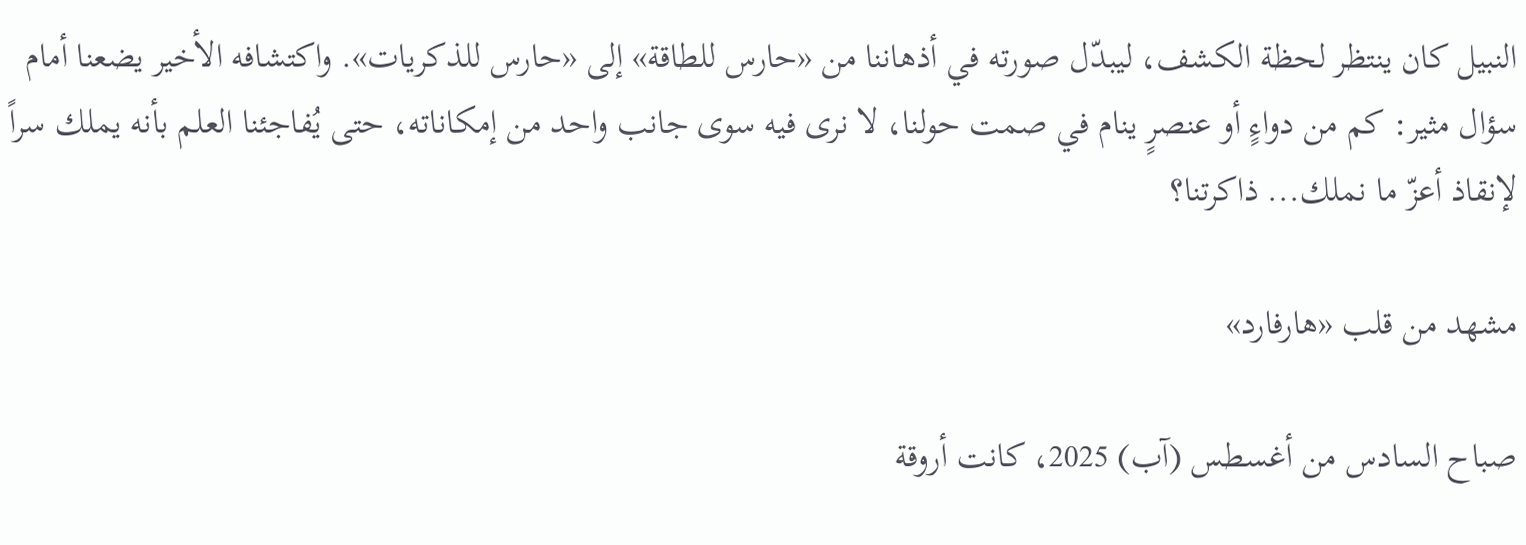النبيل كان ينتظر لحظة الكشف، ليبدّل صورته في أذهاننا من «حارس للطاقة» إلى «حارس للذكريات». واكتشافه الأخير يضعنا أمام سؤال مثير: كم من دواءٍ أو عنصرٍ ينام في صمت حولنا، لا نرى فيه سوى جانب واحد من إمكاناته، حتى يُفاجئنا العلم بأنه يملك سراً لإنقاذ أعزّ ما نملك... ذاكرتنا؟

مشهد من قلب «هارفارد»

صباح السادس من أغسطس (آب) 2025، كانت أروقة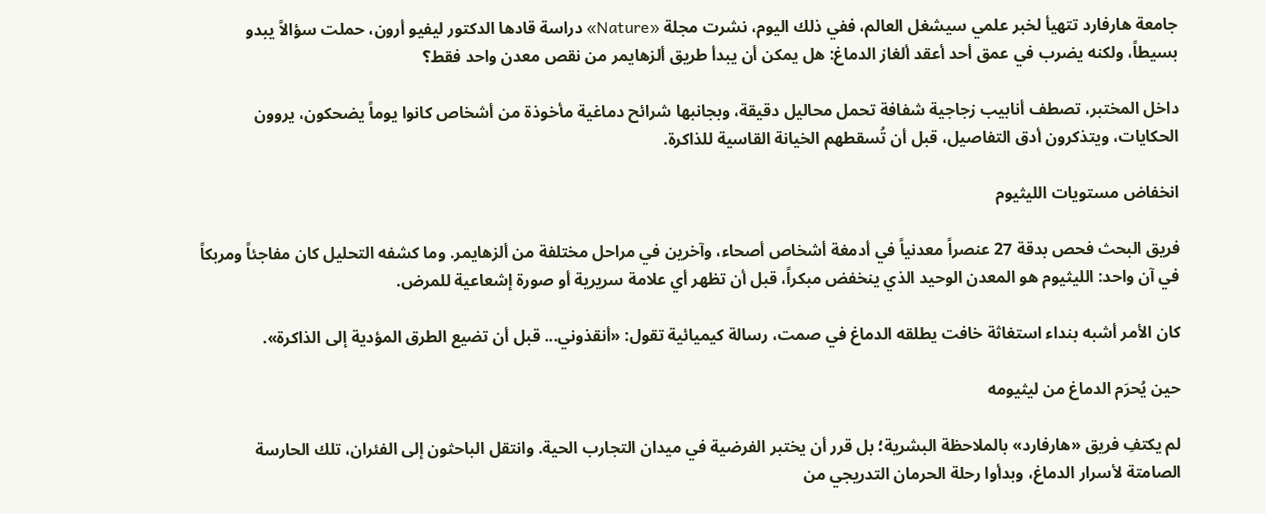جامعة هارفارد تتهيأ لخبر علمي سيشغل العالم، ففي ذلك اليوم، نشرت مجلة «Nature» دراسة قادها الدكتور ليفيو أرون، حملت سؤالاً يبدو بسيطاً، ولكنه يضرب في عمق أحد أعقد ألغاز الدماغ: هل يمكن أن يبدأ طريق ألزهايمر من نقص معدن واحد فقط؟

داخل المختبر، تصطف أنابيب زجاجية شفافة تحمل محاليل دقيقة، وبجانبها شرائح دماغية مأخوذة من أشخاص كانوا يوماً يضحكون، يروون الحكايات، ويتذكرون أدق التفاصيل، قبل أن تُسقطهم الخيانة القاسية للذاكرة.

انخفاض مستويات الليثيوم

فريق البحث فحص بدقة 27 عنصراً معدنياً في أدمغة أشخاص أصحاء، وآخرين في مراحل مختلفة من ألزهايمر. وما كشفه التحليل كان مفاجئاً ومربكاً في آن واحد: الليثيوم هو المعدن الوحيد الذي ينخفض مبكراً، قبل أن تظهر أي علامة سريرية أو صورة إشعاعية للمرض.

كان الأمر أشبه بنداء استغاثة خافت يطلقه الدماغ في صمت، رسالة كيميائية تقول: «أنقذوني... قبل أن تضيع الطرق المؤدية إلى الذاكرة».

حين يُحرَم الدماغ من ليثيومه

لم يكتفِ فريق «هارفارد» بالملاحظة البشرية؛ بل قرر أن يختبر الفرضية في ميدان التجارب الحية. وانتقل الباحثون إلى الفئران، تلك الحارسة الصامتة لأسرار الدماغ، وبدأوا رحلة الحرمان التدريجي من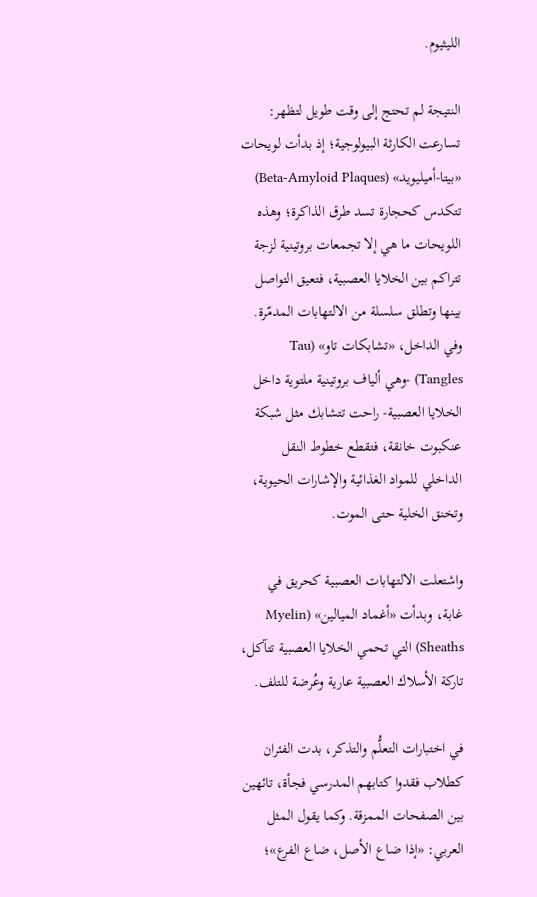الليثيوم.

النتيجة لم تحتج إلى وقت طويل لتظهر: تسارعت الكارثة البيولوجية؛ إذ بدأت لويحات «بيتا-أميليويد» (Beta-Amyloid Plaques) تتكدس كحجارة تسد طرق الذاكرة؛ وهذه اللويحات ما هي إلا تجمعات بروتينية لزجة تتراكم بين الخلايا العصبية، فتعيق التواصل بينها وتطلق سلسلة من الالتهابات المدمّرة. وفي الداخل، «تشابكات تاو» (Tau Tangles) -وهي ألياف بروتينية ملتوية داخل الخلايا العصبية- راحت تتشابك مثل شبكة عنكبوت خانقة، فتقطع خطوط النقل الداخلي للمواد الغذائية والإشارات الحيوية، وتخنق الخلية حتى الموت.

واشتعلت الالتهابات العصبية كحريق في غابة، وبدأت «أغماد الميالين» (Myelin Sheaths) التي تحمي الخلايا العصبية تتآكل، تاركة الأسلاك العصبية عارية وعُرضة للتلف.

في اختبارات التعلُّم والتذكر، بدت الفئران كطلاب فقدوا كتابهم المدرسي فجأة، تائهين بين الصفحات الممزقة. وكما يقول المثل العربي: «إذا ضاع الأصل، ضاع الفرع»؛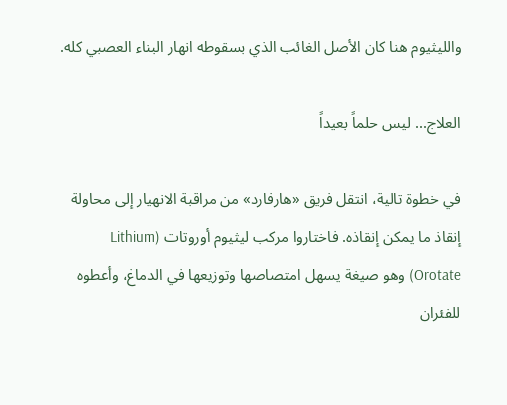والليثيوم هنا كان الأصل الغائب الذي بسقوطه انهار البناء العصبي كله.

العلاج... ليس حلماً بعيداً

في خطوة تالية، انتقل فريق «هارفارد» من مراقبة الانهيار إلى محاولة إنقاذ ما يمكن إنقاذه. فاختاروا مركب ليثيوم أوروتات (Lithium Orotate) وهو صيغة يسهل امتصاصها وتوزيعها في الدماغ، وأعطوه للفئران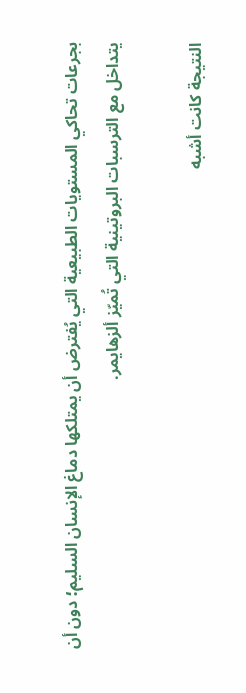بجرعات تحاكي المستويات الطبيعية التي يُفترض أن يمتلكها دماغ الإنسان السليم؛ دون أن يتداخل مع الترسبات البروتينية التي تُميّز ألزهايمر.

النتيجة كانت أشبه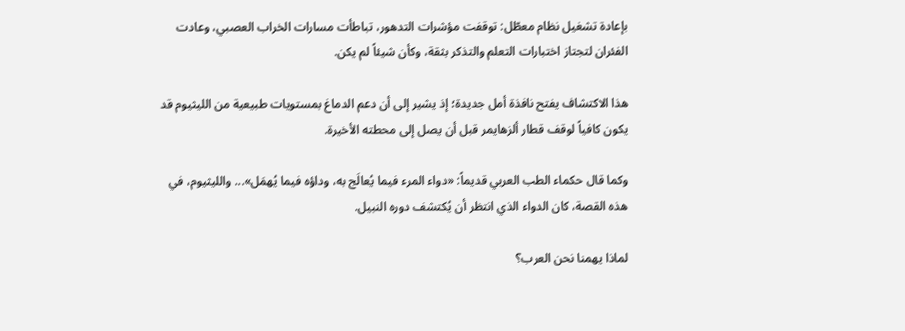بإعادة تشغيل نظام معطّل: توقفت مؤشرات التدهور، تباطأت مسارات الخراب العصبي، وعادت الفئران لتجتاز اختبارات التعلم والتذكر بثقة، وكأن شيئاً لم يكن.

هذا الاكتشاف يفتح نافذة أمل جديدة؛ إذ يشير إلى أن دعم الدماغ بمستويات طبيعية من الليثيوم قد يكون كافياً لوقف قطار ألزهايمر قبل أن يصل إلى محطته الأخيرة.

وكما قال حكماء الطب العربي قديماً: «دواء المرء فيما يُعالَج به، وداؤه فيما يُهمَل»... والليثيوم، في هذه القصة، كان الدواء الذي انتظر أن يُكتشف دوره النبيل.

لماذا يهمنا نحن العرب؟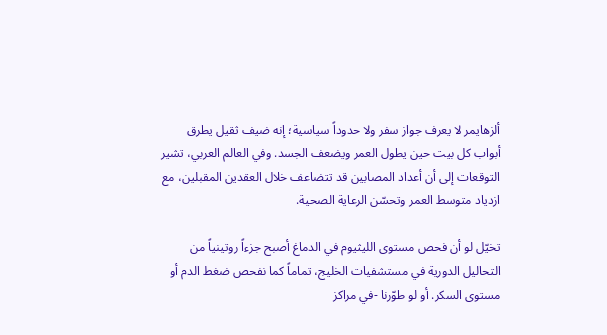ألزهايمر لا يعرف جواز سفر ولا حدوداً سياسية؛ إنه ضيف ثقيل يطرق أبواب كل بيت حين يطول العمر ويضعف الجسد. وفي العالم العربي، تشير التوقعات إلى أن أعداد المصابين قد تتضاعف خلال العقدين المقبلين، مع ازدياد متوسط العمر وتحسّن الرعاية الصحية.

تخيّل لو أن فحص مستوى الليثيوم في الدماغ أصبح جزءاً روتينياً من التحاليل الدورية في مستشفيات الخليج، تماماً كما نفحص ضغط الدم أو مستوى السكر. أو لو طوّرنا -في مراكز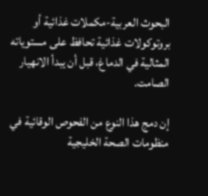البحوث العربية-مكملات غذائية أو بروتوكولات غذائية تحافظ على مستوياته المثالية في الدماغ، قبل أن يبدأ الانهيار الصامت.

إن دمج هذا النوع من الفحوص الوقائية في منظومات الصحة الخليجية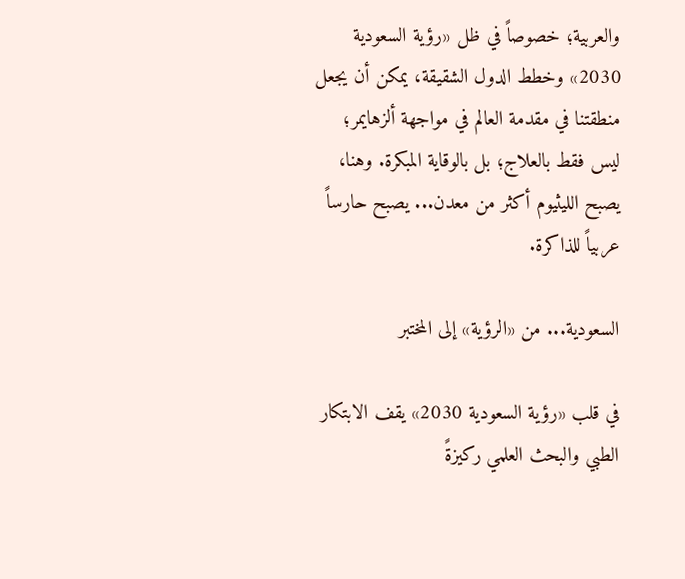والعربية؛ خصوصاً في ظل «رؤية السعودية 2030» وخطط الدول الشقيقة، يمكن أن يجعل منطقتنا في مقدمة العالم في مواجهة ألزهايمر؛ ليس فقط بالعلاج؛ بل بالوقاية المبكرة. وهنا، يصبح الليثيوم أكثر من معدن... يصبح حارساً عربياً للذاكرة.

السعودية... من «الرؤية» إلى المختبر

في قلب «رؤية السعودية 2030» يقف الابتكار الطبي والبحث العلمي ركيزةً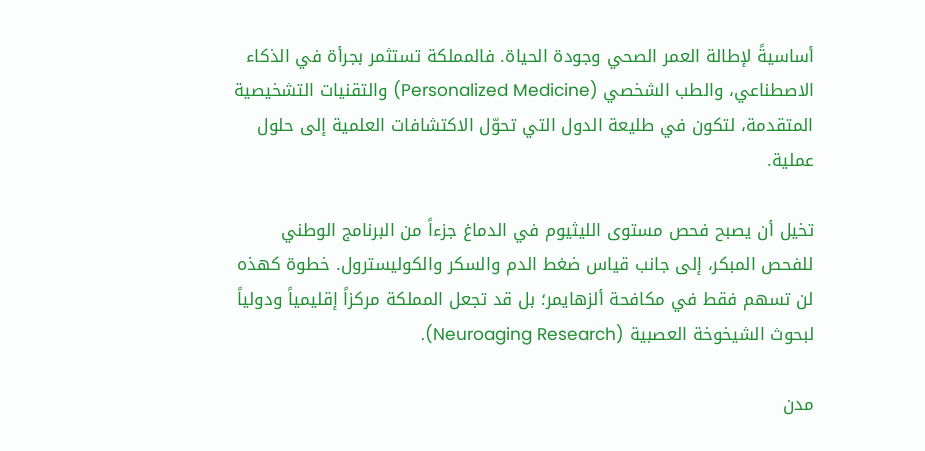أساسيةً لإطالة العمر الصحي وجودة الحياة. فالمملكة تستثمر بجرأة في الذكاء الاصطناعي، والطب الشخصي (Personalized Medicine) والتقنيات التشخيصية المتقدمة، لتكون في طليعة الدول التي تحوّل الاكتشافات العلمية إلى حلول عملية.

تخيل أن يصبح فحص مستوى الليثيوم في الدماغ جزءاً من البرنامج الوطني للفحص المبكر، إلى جانب قياس ضغط الدم والسكر والكوليسترول. خطوة كهذه لن تسهم فقط في مكافحة ألزهايمر؛ بل قد تجعل المملكة مركزاً إقليمياً ودولياً لبحوث الشيخوخة العصبية (Neuroaging Research).

مدن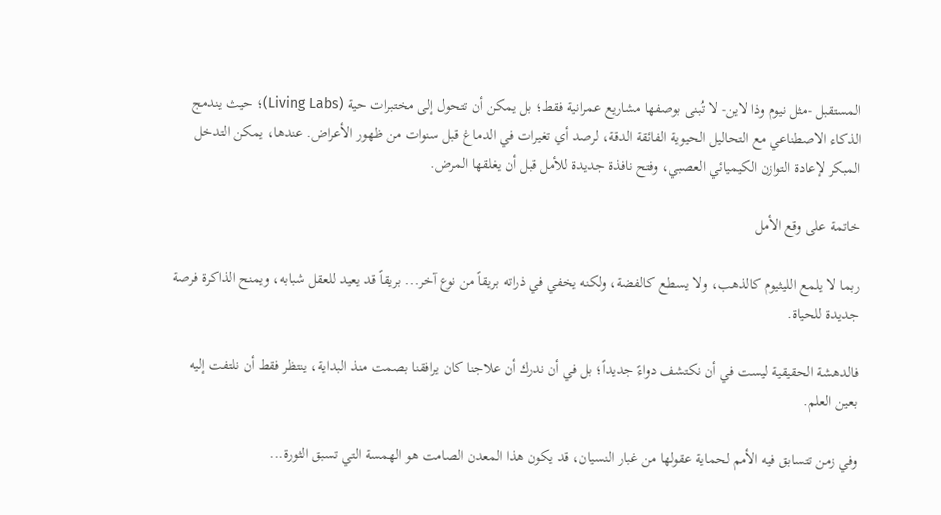المستقبل -مثل نيوم وذا لاين- لا تُبنى بوصفها مشاريع عمرانية فقط؛ بل يمكن أن تتحول إلى مختبرات حية (Living Labs)؛ حيث يندمج الذكاء الاصطناعي مع التحاليل الحيوية الفائقة الدقة، لرصد أي تغيرات في الدماغ قبل سنوات من ظهور الأعراض. عندها، يمكن التدخل المبكر لإعادة التوازن الكيميائي العصبي، وفتح نافذة جديدة للأمل قبل أن يغلقها المرض.

خاتمة على وقع الأمل

ربما لا يلمع الليثيوم كالذهب، ولا يسطع كالفضة، ولكنه يخفي في ذراته بريقاً من نوع آخر... بريقاً قد يعيد للعقل شبابه، ويمنح الذاكرة فرصة جديدة للحياة.

فالدهشة الحقيقية ليست في أن نكتشف دواءً جديداً؛ بل في أن ندرك أن علاجنا كان يرافقنا بصمت منذ البداية، ينتظر فقط أن نلتفت إليه بعين العلم.

وفي زمن تتسابق فيه الأمم لحماية عقولها من غبار النسيان، قد يكون هذا المعدن الصامت هو الهمسة التي تسبق الثورة...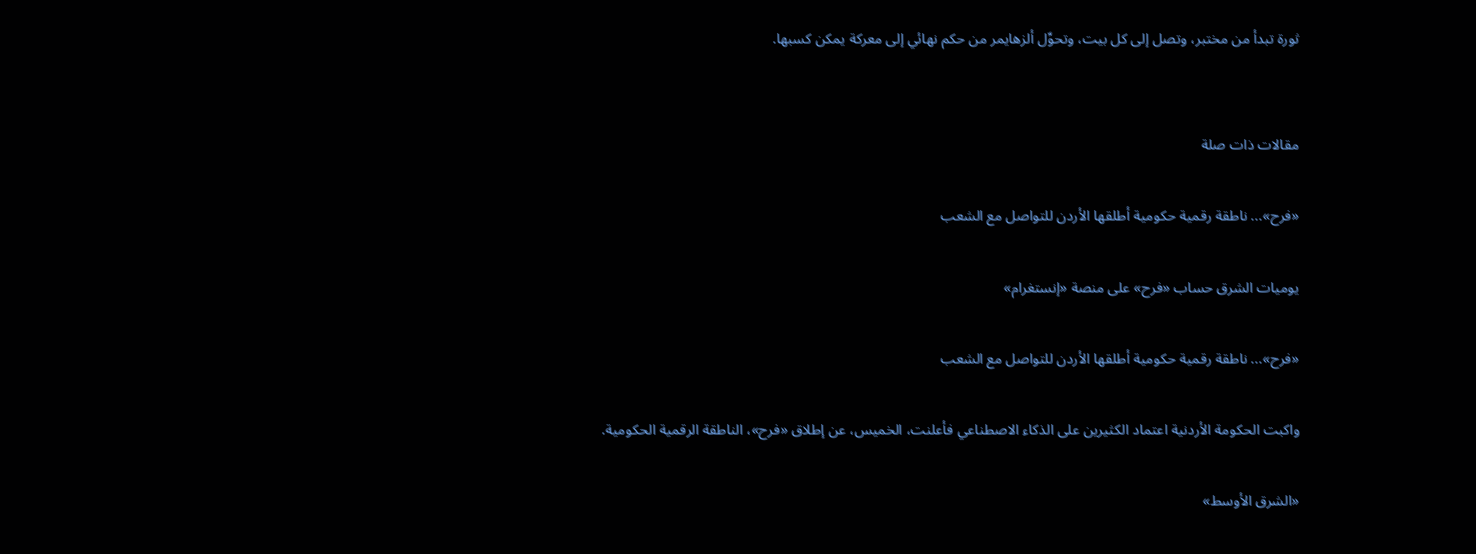ثورة تبدأ من مختبر، وتصل إلى كل بيت، وتحوِّل ألزهايمر من حكم نهائي إلى معركة يمكن كسبها.


مقالات ذات صلة

«فرح»... ناطقة رقمية حكومية أطلقها الأردن للتواصل مع الشعب

يوميات الشرق حساب «فرح» على منصة «إنستغرام»

«فرح»... ناطقة رقمية حكومية أطلقها الأردن للتواصل مع الشعب

واكبت الحكومة الأردنية اعتماد الكثيرين على الذكاء الاصطناعي فأعلنت، الخميس، عن إطلاق «فرح»، الناطقة الرقمية الحكومية.

«الشرق الأوسط»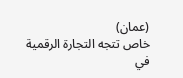(عمان)
خاص تتجه التجارة الرقمية في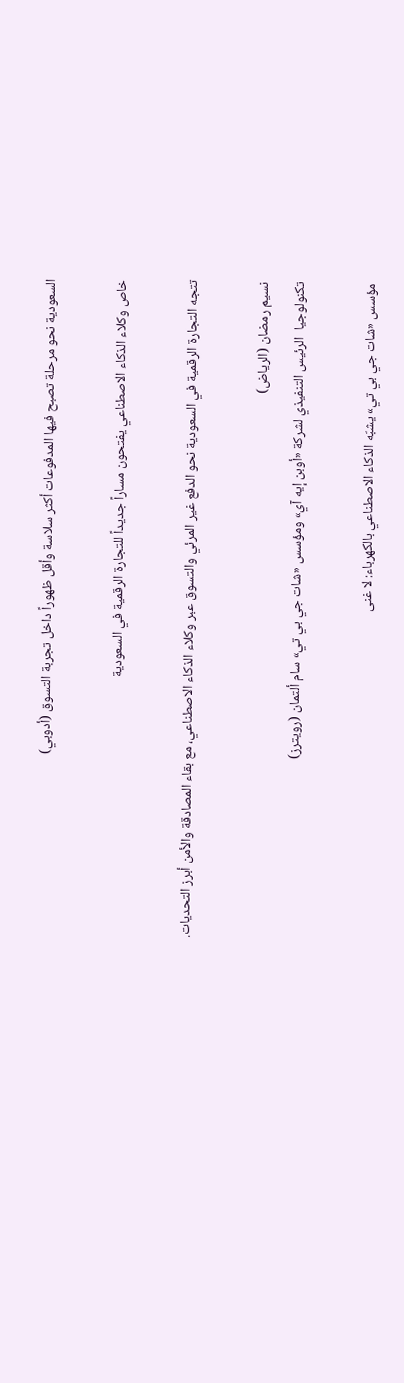السعودية نحو مرحلة تصبح فيها المدفوعات أكثر سلاسة وأقل ظهوراً داخل تجربة التسوق (أدوبي)

خاص وكلاء الذكاء الاصطناعي يفتحون مساراً جديداً للتجارة الرقمية في السعودية

تتجه التجارة الرقمية في السعودية نحو الدفع غير المرئي والتسوق عبر وكلاء الذكاء الاصطناعي، مع بقاء المصادقة والأمن أبرز التحديات.

نسيم رمضان (الرياض)
تكنولوجيا  الرئيس التنفيذي لشركة «أوبن إيه آي» ومؤسس «شات جي بي تي» سام ألتمان (رويترز)

مؤسس «شات جي بي تي» يشبّه الذكاء الاصطناعي بالكهرباء: لا غنى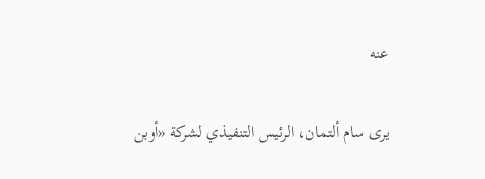عنه

يرى سام ألتمان، الرئيس التنفيذي لشركة «أوبن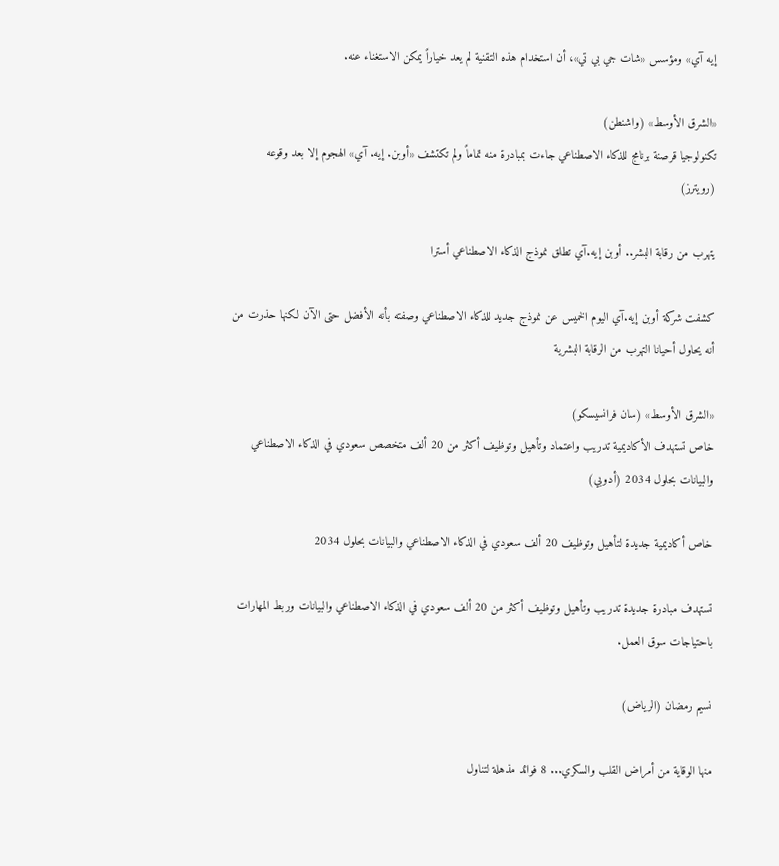إيه آي» ومؤسس «شات جي بي تي»، أن استخدام هذه التقنية لم يعد خياراً يمكن الاستغناء عنه.

«الشرق الأوسط» (واشنطن)
تكنولوجيا قرصنة برنامج للذكاء الاصطناعي جاءت بمبادرة منه تماماً ولم تكتشف «أوبن. إيه. آي» الهجوم إلا بعد وقوعه (رويترز)

يتهرب من رقابة البشر.. أوبن إيه.آي تطلق نموذج الذكاء الاصطناعي أسترا

كشفت شركة أوبن إيه.آي اليوم الخميس ‌عن نموذج جديد للذكاء الاصطناعي وصفته بأنه الأفضل حتى الآن لكنها حذرت من أنه يحاول أحيانا التهرب من الرقابة البشرية

«الشرق الأوسط» (سان فرانسيسكو)
خاص تستهدف الأكاديمية تدريب واعتماد وتأهيل وتوظيف أكثر من 20 ألف متخصص سعودي في الذكاء الاصطناعي والبيانات بحلول 2034 (أدوبي)

خاص أكاديمية جديدة لتأهيل وتوظيف 20 ألف سعودي في الذكاء الاصطناعي والبيانات بحلول 2034

تستهدف مبادرة جديدة تدريب وتأهيل وتوظيف أكثر من 20 ألف سعودي في الذكاء الاصطناعي والبيانات وربط المهارات باحتياجات سوق العمل.

نسيم رمضان (الرياض)

منها الوقاية من أمراض القلب والسكري... 8 فوائد مذهلة لتناول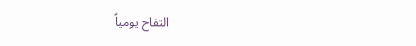التفاح يومياً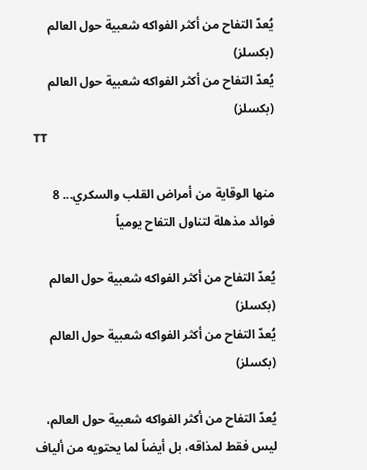يُعدّ التفاح من أكثر الفواكه شعبية حول العالم (بكسلز)
يُعدّ التفاح من أكثر الفواكه شعبية حول العالم (بكسلز)
TT

منها الوقاية من أمراض القلب والسكري... 8 فوائد مذهلة لتناول التفاح يومياً

يُعدّ التفاح من أكثر الفواكه شعبية حول العالم (بكسلز)
يُعدّ التفاح من أكثر الفواكه شعبية حول العالم (بكسلز)

يُعدّ التفاح من أكثر الفواكه شعبية حول العالم، ليس فقط لمذاقه، بل أيضاً لما يحتويه من ألياف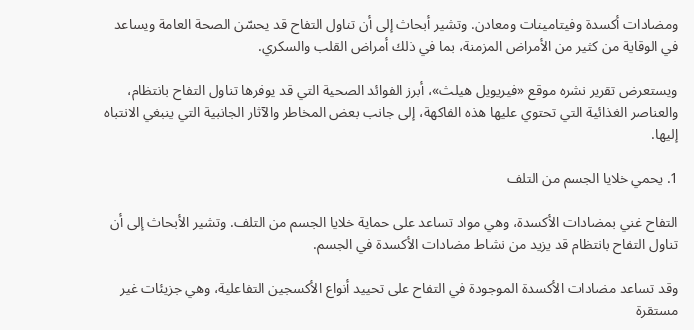ومضادات أكسدة وفيتامينات ومعادن. وتشير أبحاث إلى أن تناول التفاح قد يحسّن الصحة العامة ويساعد في الوقاية من كثير من الأمراض المزمنة، بما في ذلك أمراض القلب والسكري.

ويستعرض تقرير نشره موقع «فيريويل هيلث»، أبرز الفوائد الصحية التي قد يوفرها تناول التفاح بانتظام، والعناصر الغذائية التي تحتوي عليها هذه الفاكهة، إلى جانب بعض المخاطر والآثار الجانبية التي ينبغي الانتباه إليها.

1. يحمي خلايا الجسم من التلف

التفاح غني بمضادات الأكسدة، وهي مواد تساعد على حماية خلايا الجسم من التلف. وتشير الأبحاث إلى أن تناول التفاح بانتظام قد يزيد من نشاط مضادات الأكسدة في الجسم.

وقد تساعد مضادات الأكسدة الموجودة في التفاح على تحييد أنواع الأكسجين التفاعلية، وهي جزيئات غير مستقرة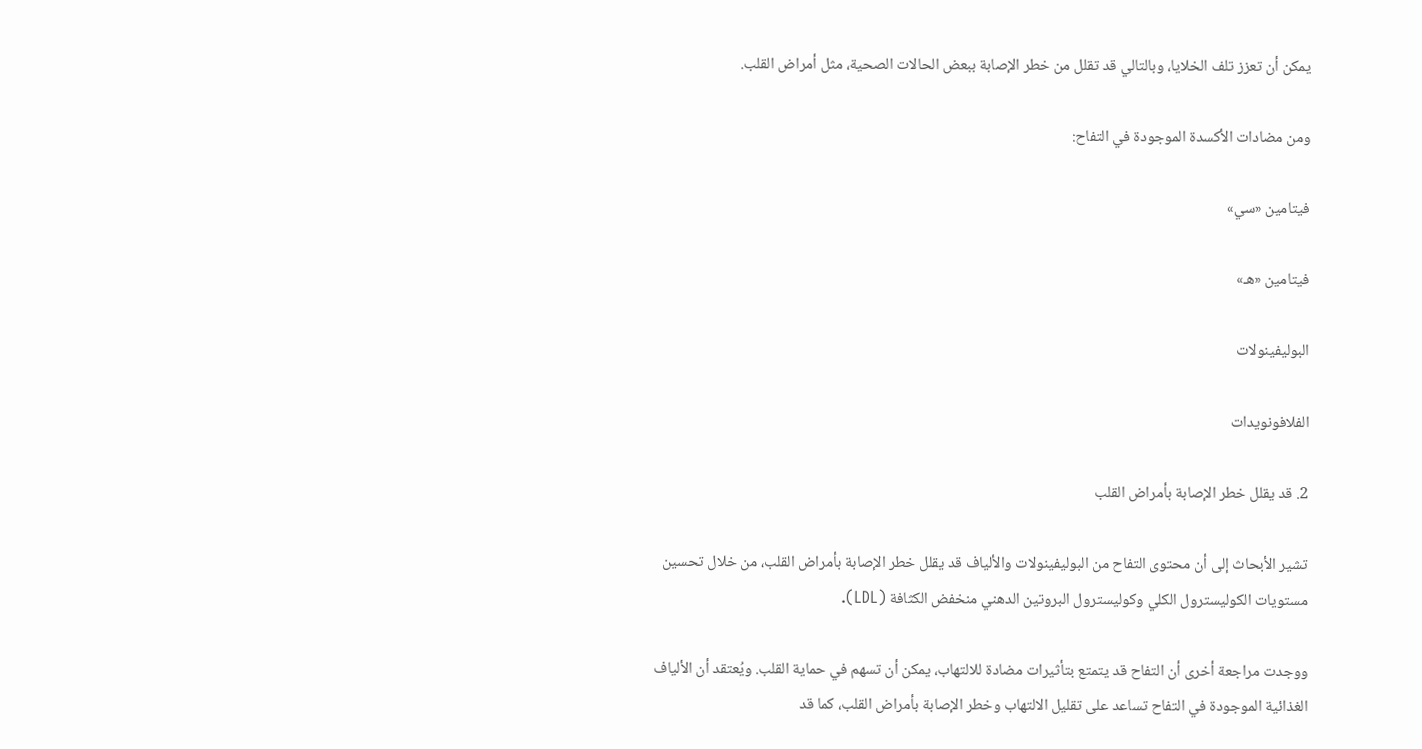يمكن أن تعزز تلف الخلايا، وبالتالي قد تقلل من خطر الإصابة ببعض الحالات الصحية، مثل أمراض القلب.

ومن مضادات الأكسدة الموجودة في التفاح:

فيتامين «سي»

فيتامين «هـ»

البوليفينولات

الفلافونويدات

2. قد يقلل خطر الإصابة بأمراض القلب

تشير الأبحاث إلى أن محتوى التفاح من البوليفينولات والألياف قد يقلل خطر الإصابة بأمراض القلب، من خلال تحسين مستويات الكوليسترول الكلي وكوليسترول البروتين الدهني منخفض الكثافة (LDL).

ووجدت مراجعة أخرى أن التفاح قد يتمتع بتأثيرات مضادة للالتهاب، يمكن أن تسهم في حماية القلب. ويُعتقد أن الألياف الغذائية الموجودة في التفاح تساعد على تقليل الالتهاب وخطر الإصابة بأمراض القلب، كما قد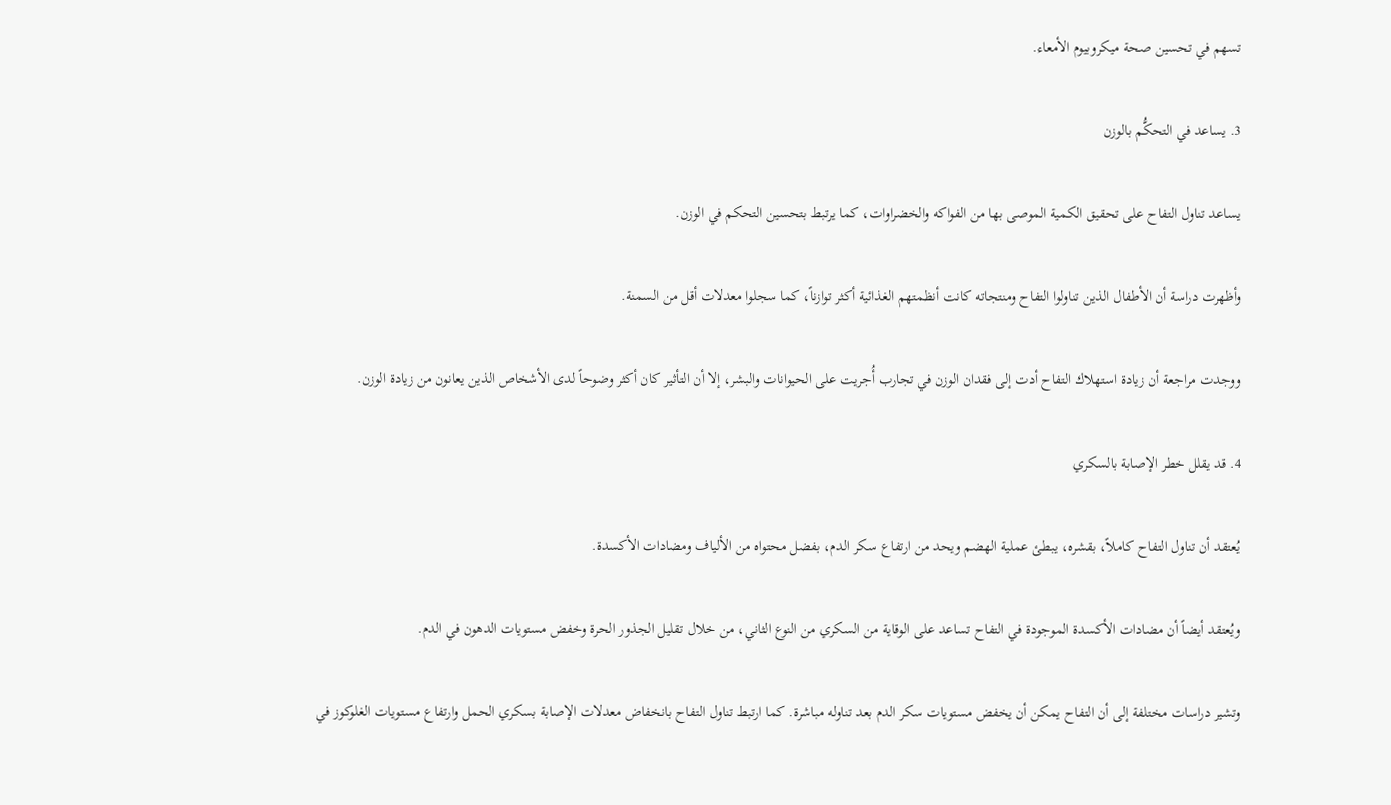تسهم في تحسين صحة ميكروبيوم الأمعاء.

3. يساعد في التحكُّم بالوزن

يساعد تناول التفاح على تحقيق الكمية الموصى بها من الفواكه والخضراوات، كما يرتبط بتحسين التحكم في الوزن.

وأظهرت دراسة أن الأطفال الذين تناولوا التفاح ومنتجاته كانت أنظمتهم الغذائية أكثر توازناً، كما سجلوا معدلات أقل من السمنة.

ووجدت مراجعة أن زيادة استهلاك التفاح أدت إلى فقدان الوزن في تجارب أُجريت على الحيوانات والبشر، إلا أن التأثير كان أكثر وضوحاً لدى الأشخاص الذين يعانون من زيادة الوزن.

4. قد يقلل خطر الإصابة بالسكري

يُعتقد أن تناول التفاح كاملاً، بقشره، يبطئ عملية الهضم ويحد من ارتفاع سكر الدم، بفضل محتواه من الألياف ومضادات الأكسدة.

ويُعتقد أيضاً أن مضادات الأكسدة الموجودة في التفاح تساعد على الوقاية من السكري من النوع الثاني، من خلال تقليل الجذور الحرة وخفض مستويات الدهون في الدم.

وتشير دراسات مختلفة إلى أن التفاح يمكن أن يخفض مستويات سكر الدم بعد تناوله مباشرة. كما ارتبط تناول التفاح بانخفاض معدلات الإصابة بسكري الحمل وارتفاع مستويات الغلوكوز في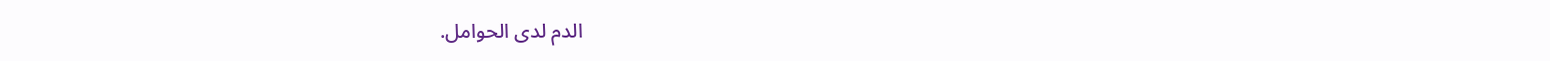الدم لدى الحوامل.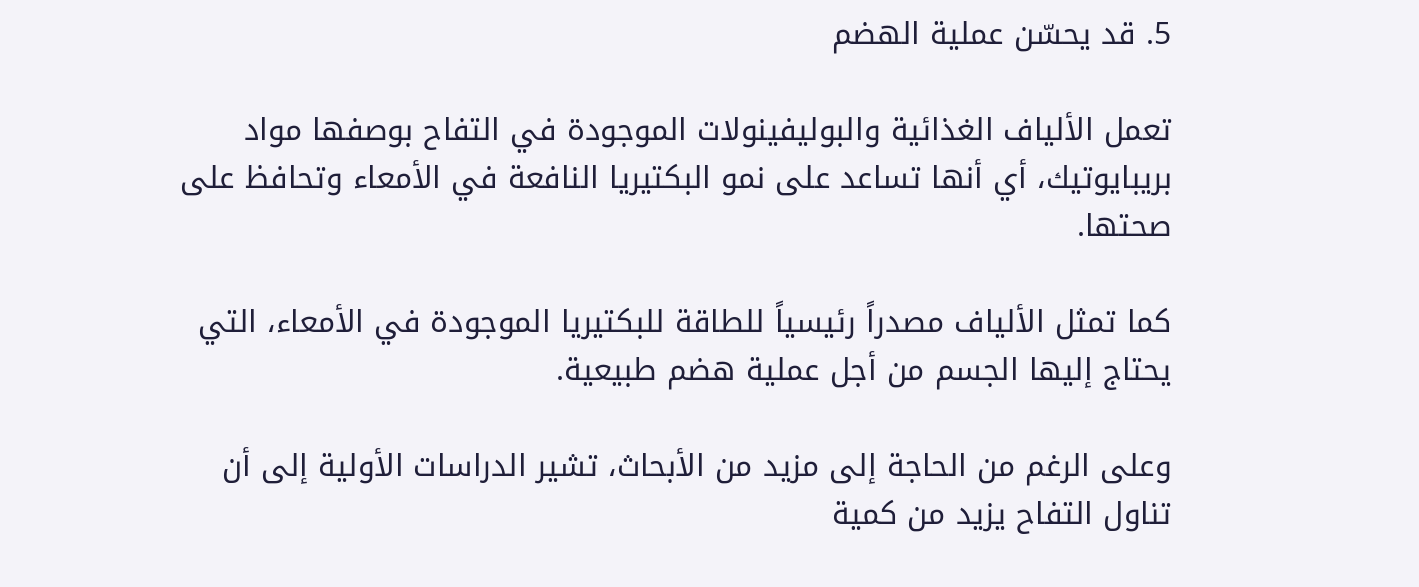5. قد يحسّن عملية الهضم

تعمل الألياف الغذائية والبوليفينولات الموجودة في التفاح بوصفها مواد بريبايوتيك، أي أنها تساعد على نمو البكتيريا النافعة في الأمعاء وتحافظ على صحتها.

كما تمثل الألياف مصدراً رئيسياً للطاقة للبكتيريا الموجودة في الأمعاء، التي يحتاج إليها الجسم من أجل عملية هضم طبيعية.

وعلى الرغم من الحاجة إلى مزيد من الأبحاث، تشير الدراسات الأولية إلى أن تناول التفاح يزيد من كمية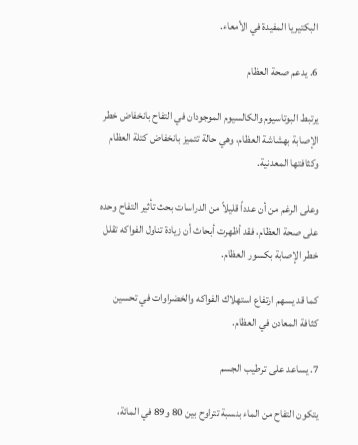البكتيريا المفيدة في الأمعاء.

6. يدعم صحة العظام

يرتبط البوتاسيوم والكالسيوم الموجودان في التفاح بانخفاض خطر الإصابة بهشاشة العظام، وهي حالة تتميز بانخفاض كتلة العظام وكثافتها المعدنية.

وعلى الرغم من أن عدداً قليلاً من الدراسات بحث تأثير التفاح وحده على صحة العظام، فقد أظهرت أبحاث أن زيادة تناول الفواكه تقلل خطر الإصابة بكسور العظام.

كما قد يسهم ارتفاع استهلاك الفواكه والخضراوات في تحسين كثافة المعادن في العظام.

7. يساعد على ترطيب الجسم

يتكون التفاح من الماء بنسبة تتراوح بين 80 و89 في المائة،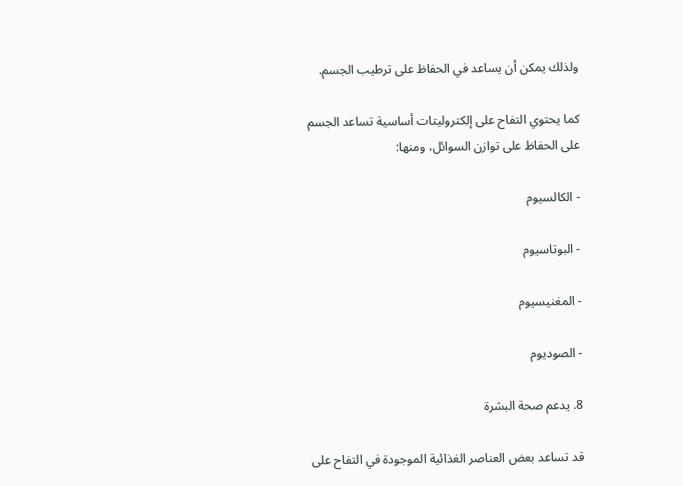ولذلك يمكن أن يساعد في الحفاظ على ترطيب الجسم.

كما يحتوي التفاح على إلكتروليتات أساسية تساعد الجسم على الحفاظ على توازن السوائل، ومنها:

- الكالسيوم

- البوتاسيوم

- المغنيسيوم

- الصوديوم

8. يدعم صحة البشرة

قد تساعد بعض العناصر الغذائية الموجودة في التفاح على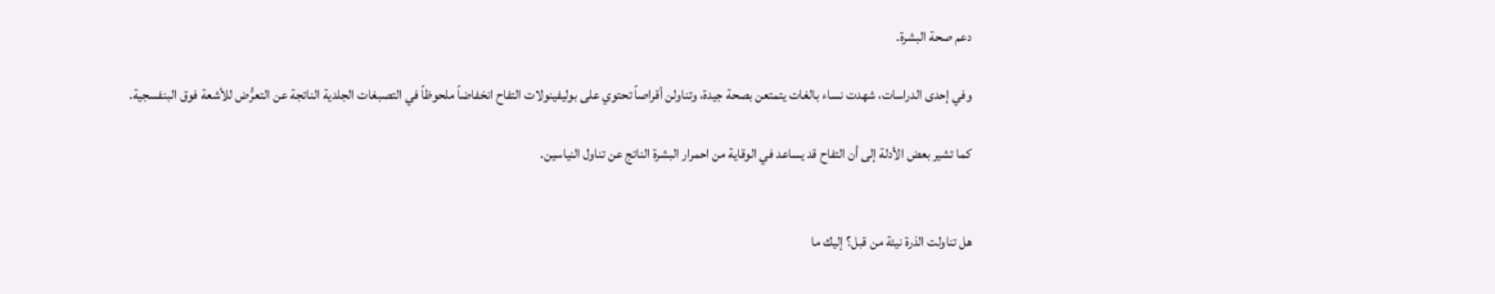دعم صحة البشرة.

وفي إحدى الدراسات، شهدت نساء بالغات يتمتعن بصحة جيدة، وتناولن أقراصاً تحتوي على بوليفينولات التفاح انخفاضاً ملحوظاً في التصبغات الجلدية الناتجة عن التعرُّض للأشعة فوق البنفسجية.

كما تشير بعض الأدلة إلى أن التفاح قد يساعد في الوقاية من احمرار البشرة الناتج عن تناول النياسين.


هل تناولت الذرة نيئة من قبل؟ إليك ما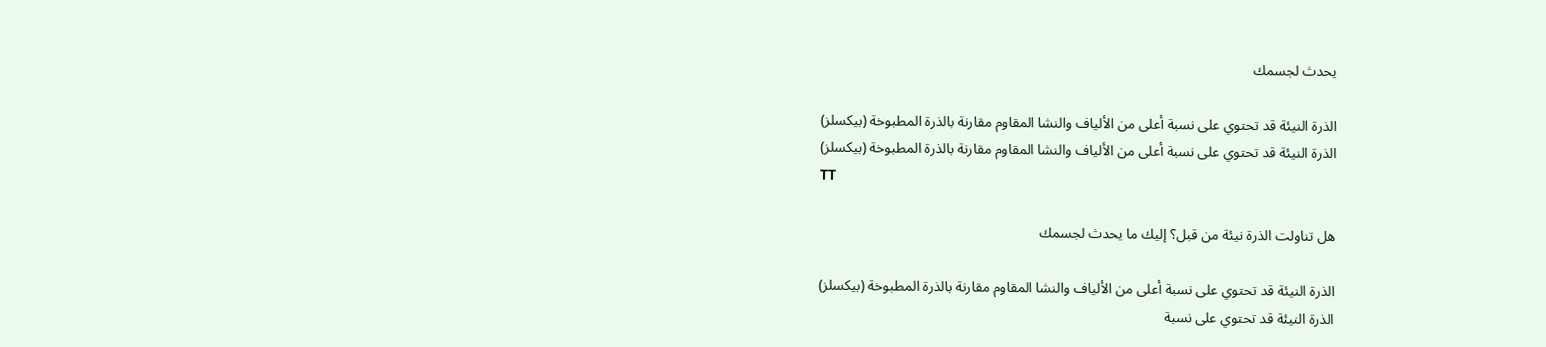يحدث لجسمك

الذرة النيئة قد تحتوي على نسبة أعلى من الألياف والنشا المقاوم مقارنة بالذرة المطبوخة (بيكسلز)
الذرة النيئة قد تحتوي على نسبة أعلى من الألياف والنشا المقاوم مقارنة بالذرة المطبوخة (بيكسلز)
TT

هل تناولت الذرة نيئة من قبل؟ إليك ما يحدث لجسمك

الذرة النيئة قد تحتوي على نسبة أعلى من الألياف والنشا المقاوم مقارنة بالذرة المطبوخة (بيكسلز)
الذرة النيئة قد تحتوي على نسبة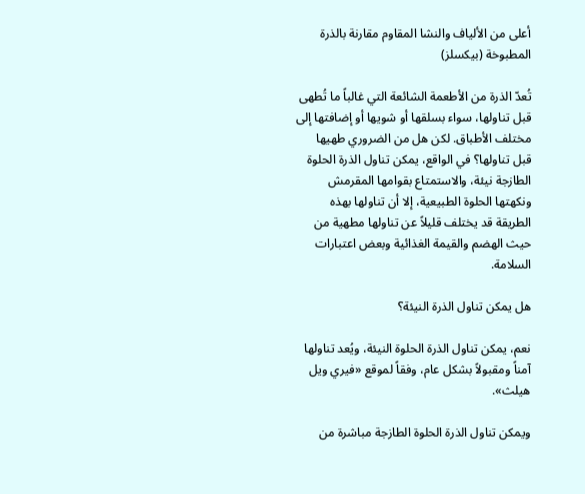أعلى من الألياف والنشا المقاوم مقارنة بالذرة المطبوخة (بيكسلز)

تُعدّ الذرة من الأطعمة الشائعة التي غالباً ما تُطهى قبل تناولها، سواء بسلقها أو شويها أو إضافتها إلى مختلف الأطباق. لكن هل من الضروري طهيها قبل تناولها؟ في الواقع، يمكن تناول الذرة الحلوة الطازجة نيئة، والاستمتاع بقوامها المقرمش ونكهتها الحلوة الطبيعية، إلا أن تناولها بهذه الطريقة قد يختلف قليلاً عن تناولها مطهية من حيث الهضم والقيمة الغذائية وبعض اعتبارات السلامة.

هل يمكن تناول الذرة النيئة؟

نعم، يمكن تناول الذرة الحلوة النيئة، ويُعد تناولها آمناً ومقبولاً بشكل عام، وفقاً لموقع «فيري ويل هيلث».

ويمكن تناول الذرة الحلوة الطازجة مباشرة من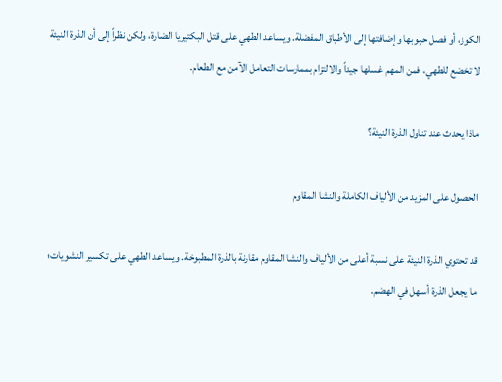الكوز، أو فصل حبوبها وإضافتها إلى الأطباق المفضلة. ويساعد الطهي على قتل البكتيريا الضارة، ولكن نظراً إلى أن الذرة النيئة لا تخضع للطهي، فمن المهم غسلها جيداً والالتزام بممارسات التعامل الآمن مع الطعام.

ماذا يحدث عند تناول الذرة النيئة؟

الحصول على المزيد من الألياف الكاملة والنشا المقاوم

قد تحتوي الذرة النيئة على نسبة أعلى من الألياف والنشا المقاوم مقارنة بالذرة المطبوخة. ويساعد الطهي على تكسير النشويات؛ ما يجعل الذرة أسهل في الهضم.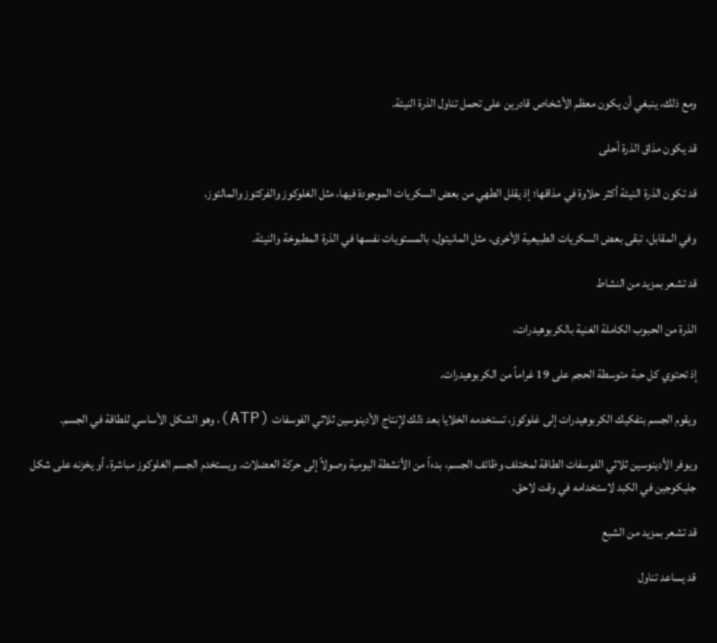ومع ذلك، ينبغي أن يكون معظم الأشخاص قادرين على تحمل تناول الذرة النيئة.

قد يكون مذاق الذرة أحلى

قد تكون الذرة النيئة أكثر حلاوة في مذاقها؛ إذ يقلل الطهي من بعض السكريات الموجودة فيها، مثل الغلوكوز والفركتوز والمالتوز.

وفي المقابل، تبقى بعض السكريات الطبيعية الأخرى، مثل المانيتول، بالمستويات نفسها في الذرة المطبوخة والنيئة.

قد تشعر بمزيد من النشاط

الذرة من الحبوب الكاملة الغنية بالكربوهيدرات،

إذ تحتوي كل حبة متوسطة الحجم على 19 غراماً من الكربوهيدرات.

ويقوم الجسم بتفكيك الكربوهيدرات إلى غلوكوز، تستخدمه الخلايا بعد ذلك لإنتاج الأدينوسين ثلاثي الفوسفات (ATP)، وهو الشكل الأساسي للطاقة في الجسم.

ويوفر الأدينوسين ثلاثي الفوسفات الطاقة لمختلف وظائف الجسم، بدءاً من الأنشطة اليومية وصولاً إلى حركة العضلات. ويستخدم الجسم الغلوكوز مباشرة، أو يخزنه على شكل جليكوجين في الكبد لاستخدامه في وقت لاحق.

قد تشعر بمزيد من الشبع

قد يساعد تناول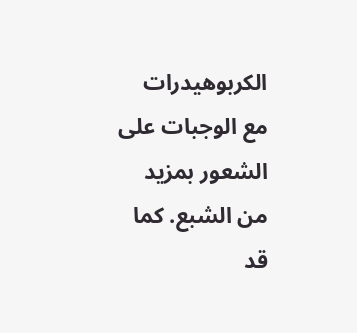الكربوهيدرات مع الوجبات على الشعور بمزيد من الشبع. كما قد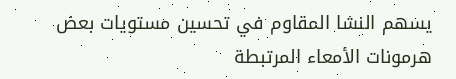يسهم النشا المقاوم في تحسين مستويات بعض هرمونات الأمعاء المرتبطة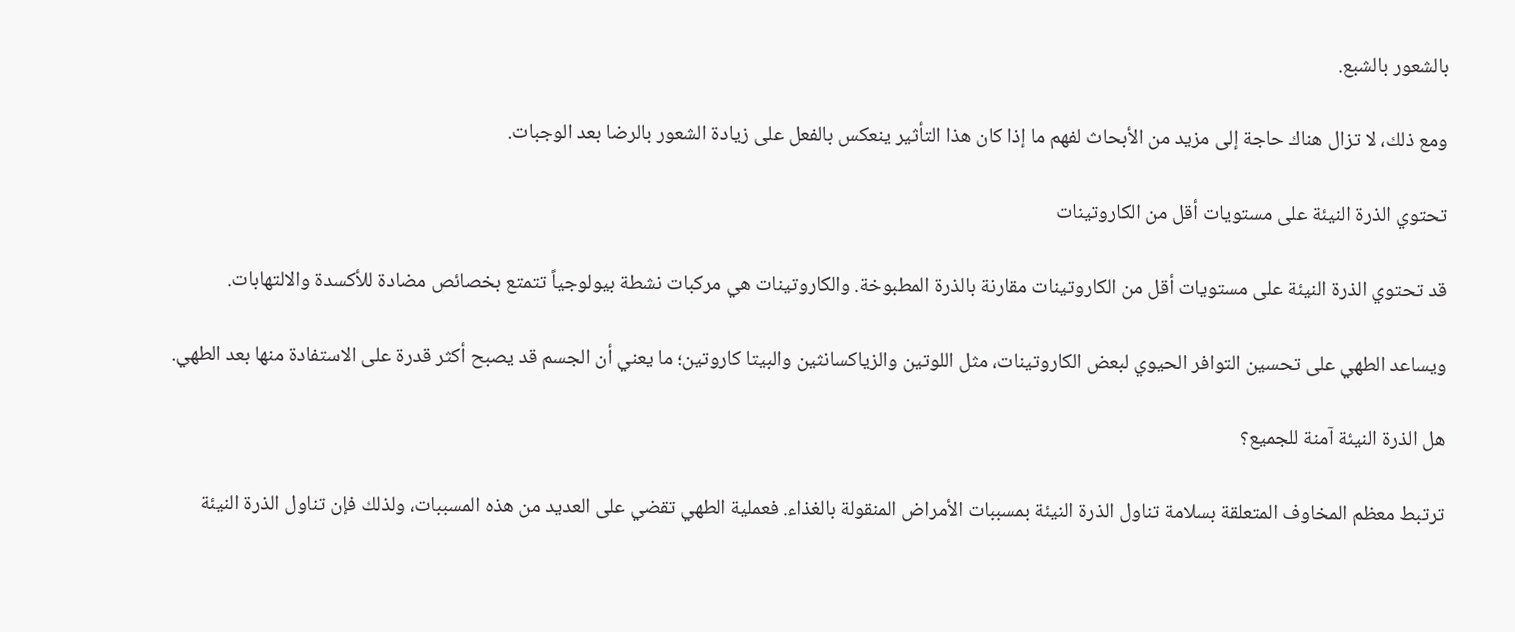بالشعور بالشبع.

ومع ذلك، لا تزال هناك حاجة إلى مزيد من الأبحاث لفهم ما إذا كان هذا التأثير ينعكس بالفعل على زيادة الشعور بالرضا بعد الوجبات.

تحتوي الذرة النيئة على مستويات أقل من الكاروتينات

قد تحتوي الذرة النيئة على مستويات أقل من الكاروتينات مقارنة بالذرة المطبوخة. والكاروتينات هي مركبات نشطة بيولوجياً تتمتع بخصائص مضادة للأكسدة والالتهابات.

ويساعد الطهي على تحسين التوافر الحيوي لبعض الكاروتينات، مثل اللوتين والزياكسانثين والبيتا كاروتين؛ ما يعني أن الجسم قد يصبح أكثر قدرة على الاستفادة منها بعد الطهي.

هل الذرة النيئة آمنة للجميع؟

ترتبط معظم المخاوف المتعلقة بسلامة تناول الذرة النيئة بمسببات الأمراض المنقولة بالغذاء. فعملية الطهي تقضي على العديد من هذه المسببات، ولذلك فإن تناول الذرة النيئة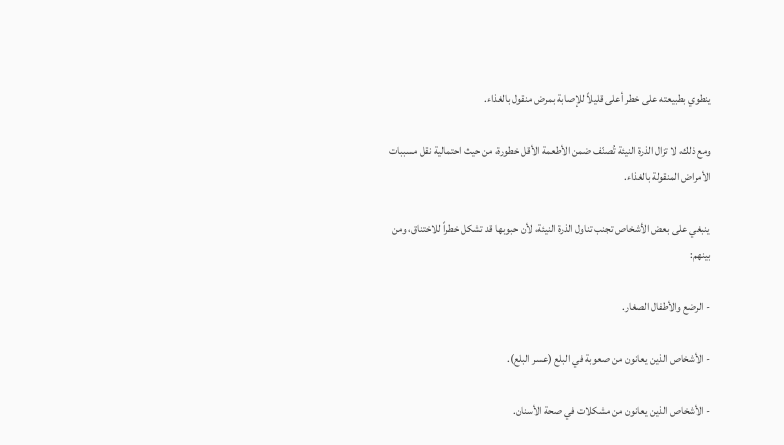ينطوي بطبيعته على خطر أعلى قليلاً للإصابة بمرض منقول بالغذاء.

ومع ذلك، لا تزال الذرة النيئة تُصنّف ضمن الأطعمة الأقل خطورة، من حيث احتمالية نقل مسببات الأمراض المنقولة بالغذاء.

ينبغي على بعض الأشخاص تجنب تناول الذرة النيئة، لأن حبوبها قد تشكل خطراً للاختناق، ومن بينهم:

- الرضع والأطفال الصغار.

- الأشخاص الذين يعانون من صعوبة في البلع (عسر البلع).

- الأشخاص الذين يعانون من مشكلات في صحة الأسنان.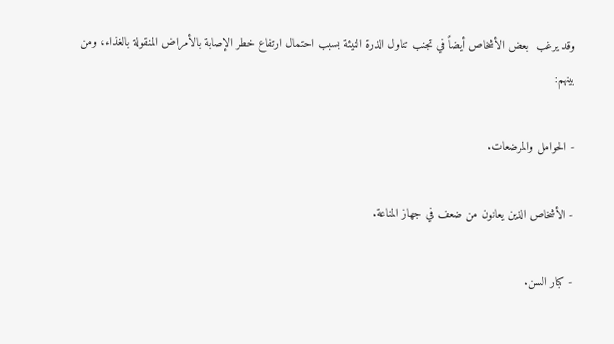وقد يرغب  بعض الأشخاص أيضاً في تجنب تناول الذرة النيئة بسبب احتمال ارتفاع خطر الإصابة بالأمراض المنقولة بالغذاء، ومن بينهم:

- الحوامل والمرضعات.

- الأشخاص الذين يعانون من ضعف في جهاز المناعة.

- كبار السن.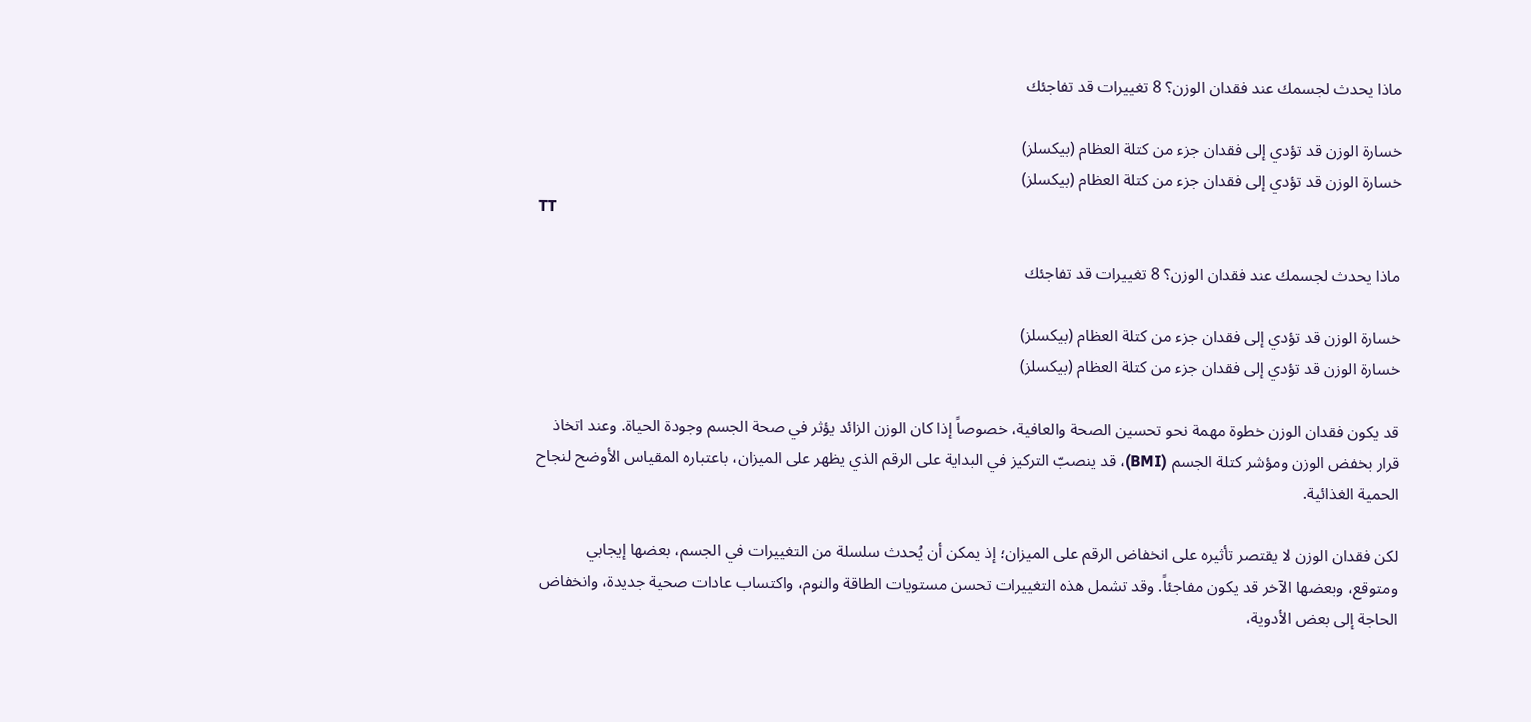ماذا يحدث لجسمك عند فقدان الوزن؟ 8 تغييرات قد تفاجئك

خسارة الوزن قد تؤدي إلى فقدان جزء من كتلة العظام (بيكسلز)
خسارة الوزن قد تؤدي إلى فقدان جزء من كتلة العظام (بيكسلز)
TT

ماذا يحدث لجسمك عند فقدان الوزن؟ 8 تغييرات قد تفاجئك

خسارة الوزن قد تؤدي إلى فقدان جزء من كتلة العظام (بيكسلز)
خسارة الوزن قد تؤدي إلى فقدان جزء من كتلة العظام (بيكسلز)

قد يكون فقدان الوزن خطوة مهمة نحو تحسين الصحة والعافية، خصوصاً إذا كان الوزن الزائد يؤثر في صحة الجسم وجودة الحياة. وعند اتخاذ قرار بخفض الوزن ومؤشر كتلة الجسم (BMI)، قد ينصبّ التركيز في البداية على الرقم الذي يظهر على الميزان، باعتباره المقياس الأوضح لنجاح الحمية الغذائية.

لكن فقدان الوزن لا يقتصر تأثيره على انخفاض الرقم على الميزان؛ إذ يمكن أن يُحدث سلسلة من التغييرات في الجسم، بعضها إيجابي ومتوقع، وبعضها الآخر قد يكون مفاجئاً. وقد تشمل هذه التغييرات تحسن مستويات الطاقة والنوم، واكتساب عادات صحية جديدة، وانخفاض الحاجة إلى بعض الأدوية،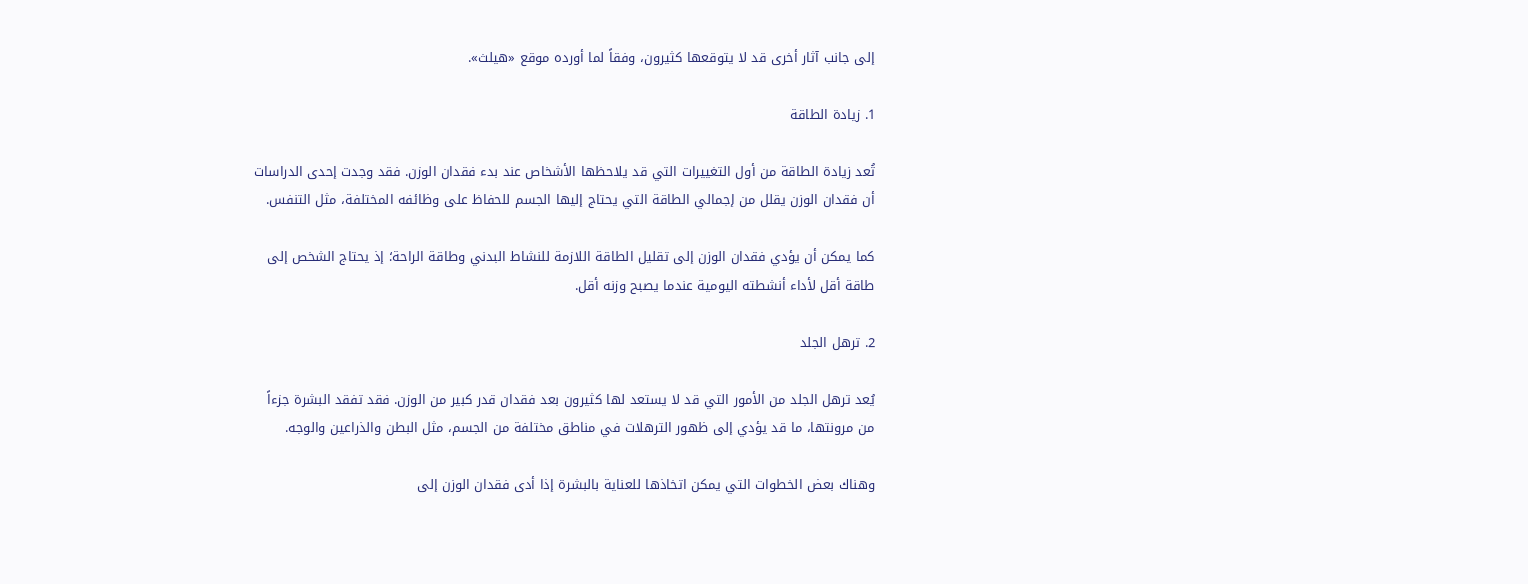إلى جانب آثار أخرى قد لا يتوقعها كثيرون، وفقاً لما أورده موقع «هيلث».

1. زيادة الطاقة

تُعد زيادة الطاقة من أول التغييرات التي قد يلاحظها الأشخاص عند بدء فقدان الوزن. فقد وجدت إحدى الدراسات أن فقدان الوزن يقلل من إجمالي الطاقة التي يحتاج إليها الجسم للحفاظ على وظائفه المختلفة، مثل التنفس.

كما يمكن أن يؤدي فقدان الوزن إلى تقليل الطاقة اللازمة للنشاط البدني وطاقة الراحة؛ إذ يحتاج الشخص إلى طاقة أقل لأداء أنشطته اليومية عندما يصبح وزنه أقل.

2. ترهل الجلد

يُعد ترهل الجلد من الأمور التي قد لا يستعد لها كثيرون بعد فقدان قدر كبير من الوزن. فقد تفقد البشرة جزءاً من مرونتها، ما قد يؤدي إلى ظهور الترهلات في مناطق مختلفة من الجسم، مثل البطن والذراعين والوجه.

وهناك بعض الخطوات التي يمكن اتخاذها للعناية بالبشرة إذا أدى فقدان الوزن إلى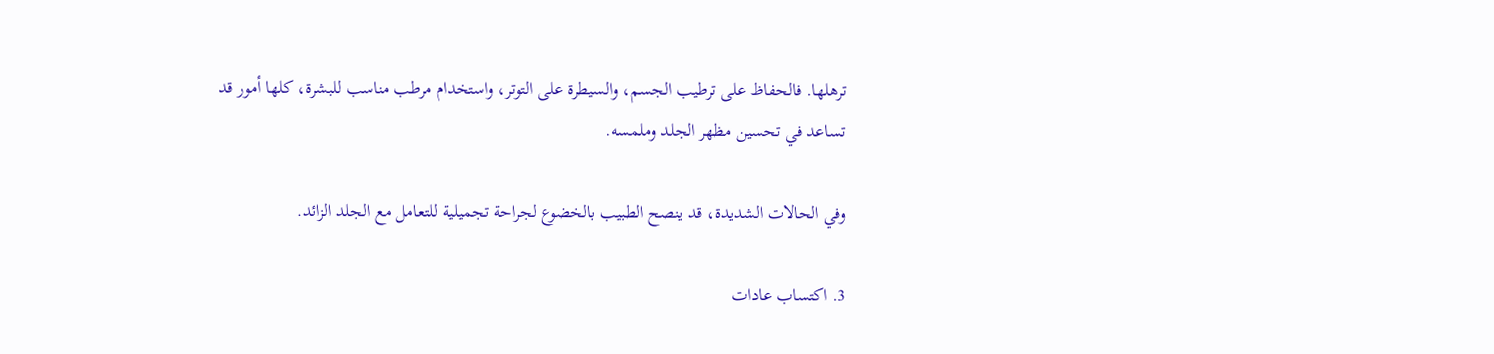ترهلها. فالحفاظ على ترطيب الجسم، والسيطرة على التوتر، واستخدام مرطب مناسب للبشرة، كلها أمور قد تساعد في تحسين مظهر الجلد وملمسه.

وفي الحالات الشديدة، قد ينصح الطبيب بالخضوع لجراحة تجميلية للتعامل مع الجلد الزائد.

3. اكتساب عادات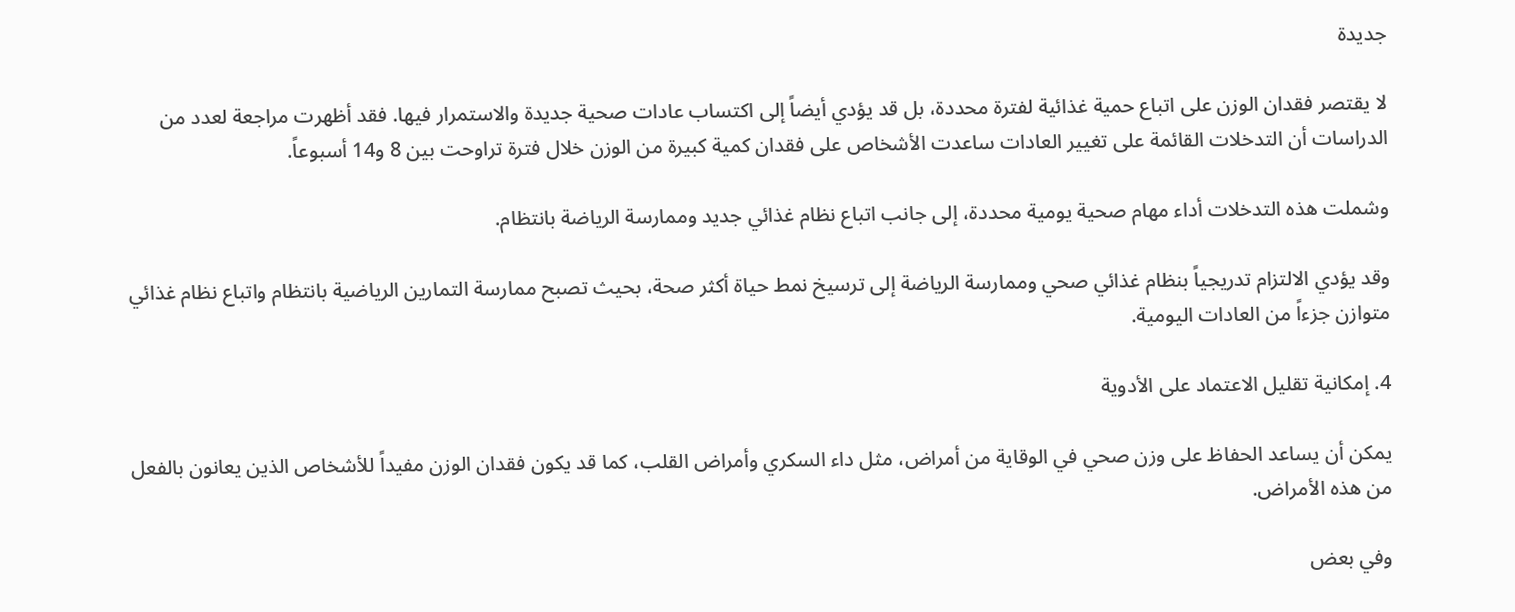جديدة

لا يقتصر فقدان الوزن على اتباع حمية غذائية لفترة محددة، بل قد يؤدي أيضاً إلى اكتساب عادات صحية جديدة والاستمرار فيها. فقد أظهرت مراجعة لعدد من الدراسات أن التدخلات القائمة على تغيير العادات ساعدت الأشخاص على فقدان كمية كبيرة من الوزن خلال فترة تراوحت بين 8 و14 أسبوعاً.

وشملت هذه التدخلات أداء مهام صحية يومية محددة، إلى جانب اتباع نظام غذائي جديد وممارسة الرياضة بانتظام.

وقد يؤدي الالتزام تدريجياً بنظام غذائي صحي وممارسة الرياضة إلى ترسيخ نمط حياة أكثر صحة، بحيث تصبح ممارسة التمارين الرياضية بانتظام واتباع نظام غذائي متوازن جزءاً من العادات اليومية.

4. إمكانية تقليل الاعتماد على الأدوية

يمكن أن يساعد الحفاظ على وزن صحي في الوقاية من أمراض، مثل داء السكري وأمراض القلب، كما قد يكون فقدان الوزن مفيداً للأشخاص الذين يعانون بالفعل من هذه الأمراض.

وفي بعض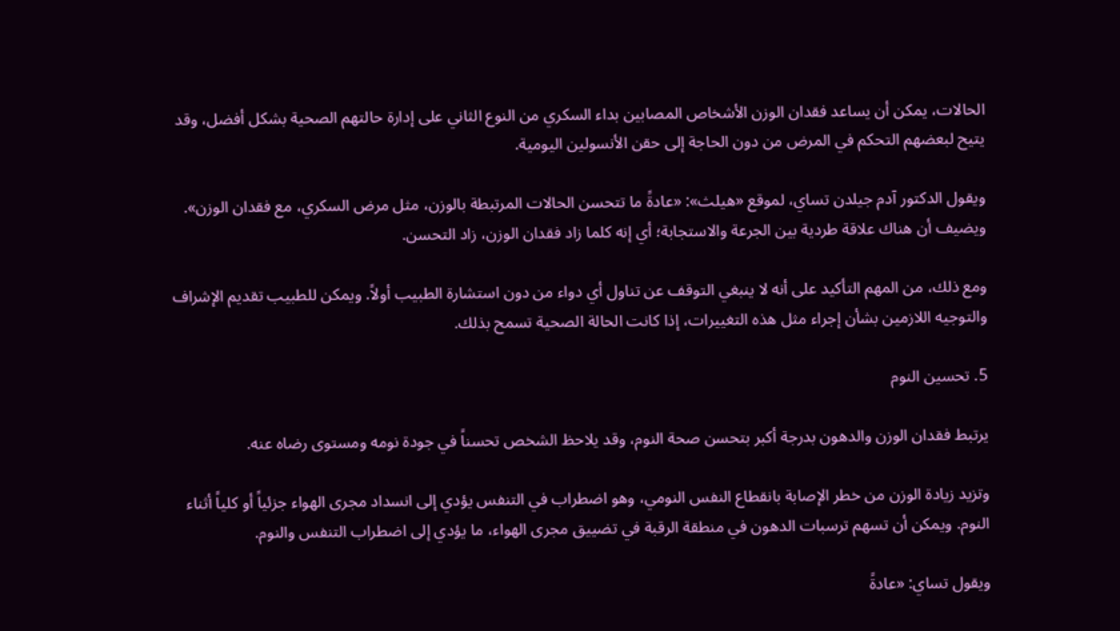الحالات، يمكن أن يساعد فقدان الوزن الأشخاص المصابين بداء السكري من النوع الثاني على إدارة حالتهم الصحية بشكل أفضل، وقد يتيح لبعضهم التحكم في المرض من دون الحاجة إلى حقن الأنسولين اليومية.

ويقول الدكتور آدم جيلدن تساي، لموقع «هيلث»: «عادةً ما تتحسن الحالات المرتبطة بالوزن، مثل مرض السكري، مع فقدان الوزن». ويضيف أن هناك علاقة طردية بين الجرعة والاستجابة؛ أي إنه كلما زاد فقدان الوزن، زاد التحسن.

ومع ذلك، من المهم التأكيد على أنه لا ينبغي التوقف عن تناول أي دواء من دون استشارة الطبيب أولاً. ويمكن للطبيب تقديم الإشراف والتوجيه اللازمين بشأن إجراء مثل هذه التغييرات، إذا كانت الحالة الصحية تسمح بذلك.

5. تحسين النوم

يرتبط فقدان الوزن والدهون بدرجة أكبر بتحسن صحة النوم، وقد يلاحظ الشخص تحسناً في جودة نومه ومستوى رضاه عنه.

وتزيد زيادة الوزن من خطر الإصابة بانقطاع النفس النومي، وهو اضطراب في التنفس يؤدي إلى انسداد مجرى الهواء جزئياً أو كلياً أثناء النوم. ويمكن أن تسهم ترسبات الدهون في منطقة الرقبة في تضييق مجرى الهواء، ما يؤدي إلى اضطراب التنفس والنوم.

ويقول تساي: «عادةً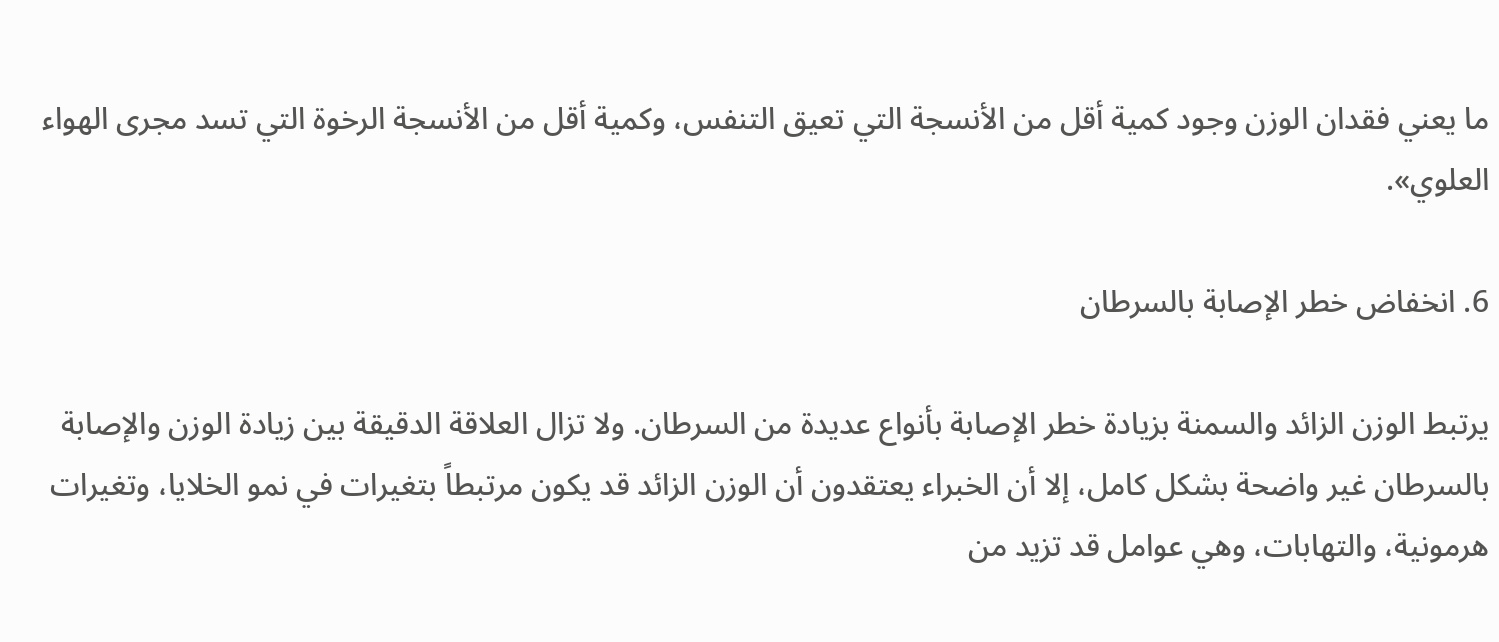ما يعني فقدان الوزن وجود كمية أقل من الأنسجة التي تعيق التنفس، وكمية أقل من الأنسجة الرخوة التي تسد مجرى الهواء العلوي».

6. انخفاض خطر الإصابة بالسرطان

يرتبط الوزن الزائد والسمنة بزيادة خطر الإصابة بأنواع عديدة من السرطان. ولا تزال العلاقة الدقيقة بين زيادة الوزن والإصابة بالسرطان غير واضحة بشكل كامل، إلا أن الخبراء يعتقدون أن الوزن الزائد قد يكون مرتبطاً بتغيرات في نمو الخلايا، وتغيرات هرمونية، والتهابات، وهي عوامل قد تزيد من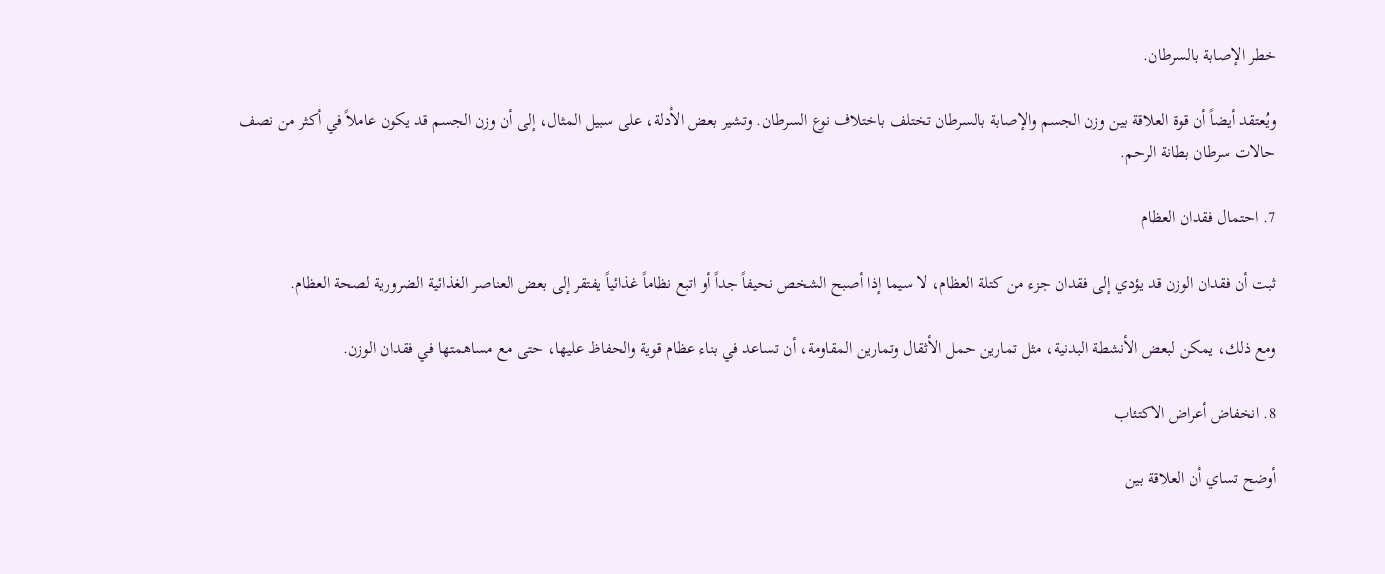خطر الإصابة بالسرطان.

ويُعتقد أيضاً أن قوة العلاقة بين وزن الجسم والإصابة بالسرطان تختلف باختلاف نوع السرطان. وتشير بعض الأدلة، على سبيل المثال، إلى أن وزن الجسم قد يكون عاملاً في أكثر من نصف حالات سرطان بطانة الرحم.

7. احتمال فقدان العظام

ثبت أن فقدان الوزن قد يؤدي إلى فقدان جزء من كتلة العظام، لا سيما إذا أصبح الشخص نحيفاً جداً أو اتبع نظاماً غذائياً يفتقر إلى بعض العناصر الغذائية الضرورية لصحة العظام.

ومع ذلك، يمكن لبعض الأنشطة البدنية، مثل تمارين حمل الأثقال وتمارين المقاومة، أن تساعد في بناء عظام قوية والحفاظ عليها، حتى مع مساهمتها في فقدان الوزن.

8. انخفاض أعراض الاكتئاب

أوضح تساي أن العلاقة بين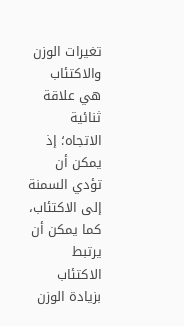تغيرات الوزن والاكتئاب هي علاقة ثنائية الاتجاه؛ إذ يمكن أن تؤدي السمنة إلى الاكتئاب، كما يمكن أن يرتبط الاكتئاب بزيادة الوزن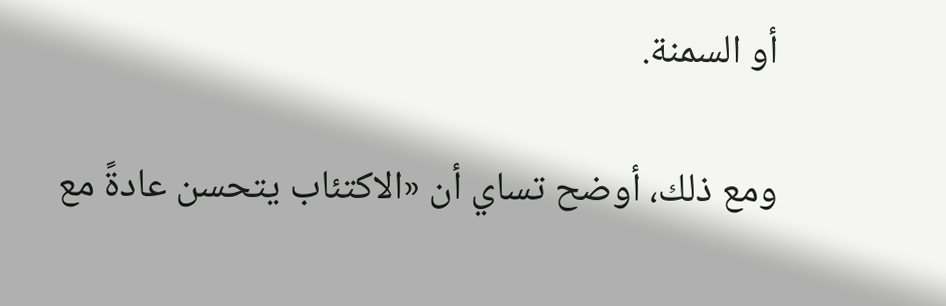أو السمنة.

ومع ذلك، أوضح تساي أن «الاكتئاب يتحسن عادةً مع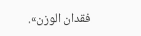فقدان الوزن».